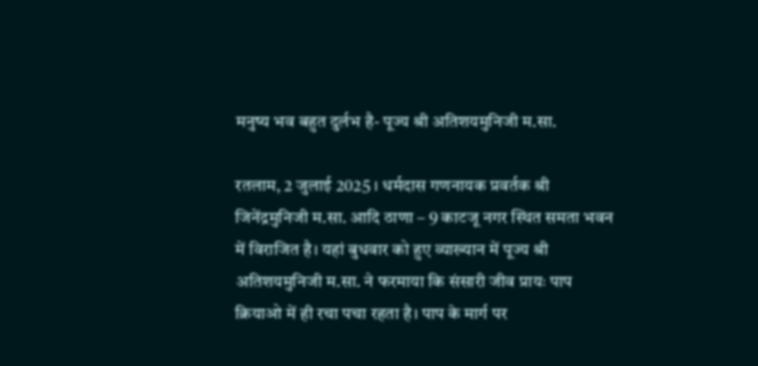मनुष्य भव बहुत दुर्लभ है- पूज्य श्री अतिशयमुनिजी म.सा.

रतलाम, 2 जुलाई 2025 । धर्मदास गणनायक प्रवर्तक श्री जिनेंद्रमुनिजी म.सा. आदि ठाणा – 9 काटजू नगर स्थित समता भवन में विराजित है। यहां बुधवार को हुए व्याख्यान में पूज्य श्री अतिशयमुनिजी म.सा. ने फरमाया कि संसारी जीव प्रायः पाप क्रियाओ में ही रचा पचा रहता है। पाप के मार्ग पर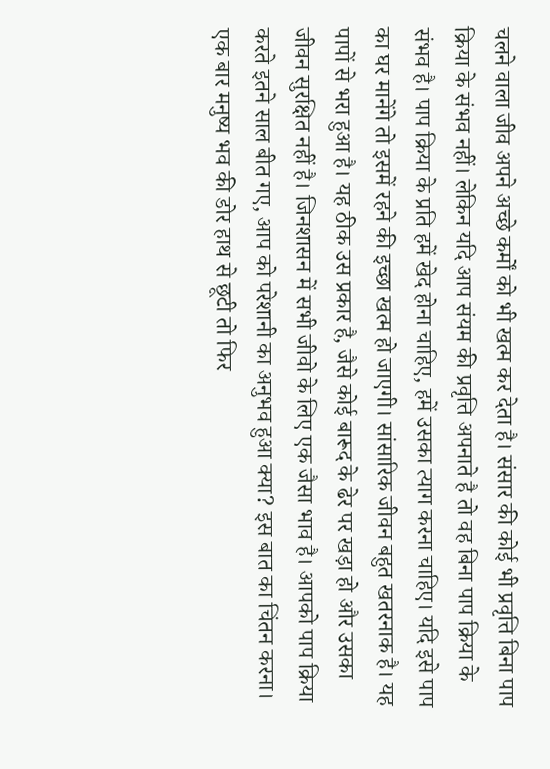चलने वाला जीव अपने अच्छे कर्मों को भी खत्म कर देता है। संसार की कोई भी प्रवृत्ति बिना पाप क्रिया के संभव नहीं। लेकिन यदि आप संयम की प्रवृत्ति अपनाते है तो वह बिना पाप क्रिया के संभव है। पाप क्रिया के प्रति हमें खेद होना चाहिए, हमें उसका त्याग करना चाहिए। यदि इसे पाप का घर मानेंगे तो इसमें रहने की इच्छा खत्म हो जाएगी। सांसारिक जीवन बहुत खतरनाक है। यह पापों से भरा हुआ है। यह ठीक उस प्रकार है, जैसे कोई बारूद के ढेर पर खड़ा हो और उसका जीवन सुरक्षित नहीं है। जिनशासन में सभी जीवो के लिए एक जैसा भाव है। आपको पाप क्रिया करते इतने साल बीत गए, आप को परेशानी का अनुभव हुआ क्या? इस बात का चिंतन करना। एक बार मनुष्य भव की डोर हाथ से छूटी तो फिर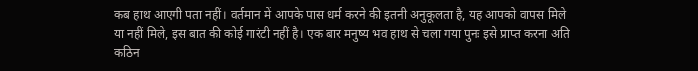कब हाथ आएगी पता नहीं। वर्तमान में आपके पास धर्म करने की इतनी अनुकूलता है, यह आपको वापस मिले या नहीं मिले, इस बात की कोई गारंटी नहीं है। एक बार मनुष्य भव हाथ से चला गया पुनः इसे प्राप्त करना अति कठिन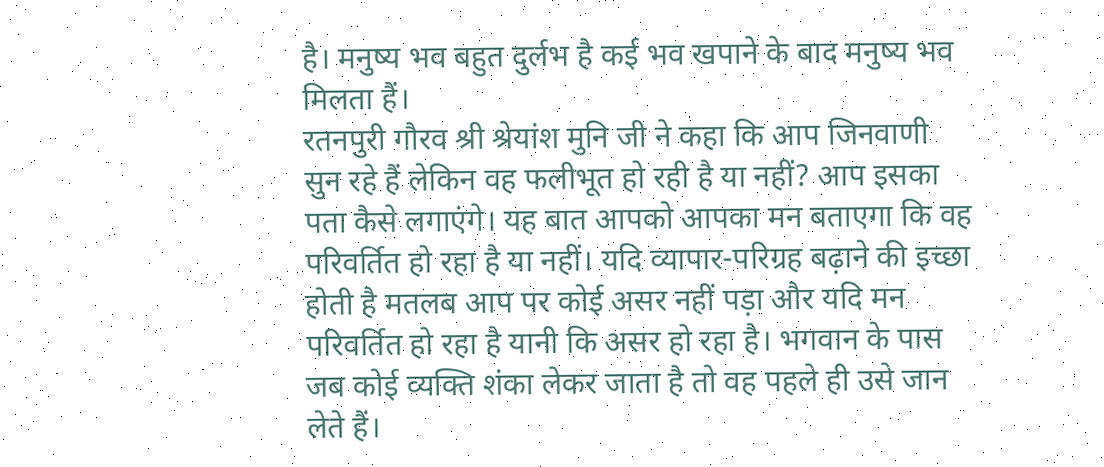है। मनुष्य भव बहुत दुर्लभ है कई भव खपाने के बाद मनुष्य भव मिलता हैं।
रतनपुरी गौरव श्री श्रेयांश मुनि जी ने कहा कि आप जिनवाणी सुन रहे हैं लेकिन वह फलीभूत हो रही है या नहीं? आप इसका पता कैसे लगाएंगे। यह बात आपको आपका मन बताएगा कि वह परिवर्तित हो रहा है या नहीं। यदि व्यापार-परिग्रह बढ़ाने की इच्छा होती है मतलब आप पर कोई असर नहीं पड़ा और यदि मन परिवर्तित हो रहा है यानी कि असर हो रहा है। भगवान के पास जब कोई व्यक्ति शंका लेकर जाता है तो वह पहले ही उसे जान लेते हैं।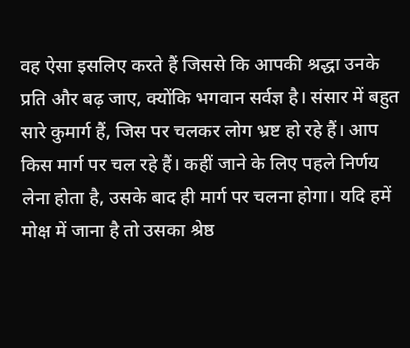वह ऐसा इसलिए करते हैं जिससे कि आपकी श्रद्धा उनके प्रति और बढ़ जाए, क्योंकि भगवान सर्वज्ञ है। संसार में बहुत सारे कुमार्ग हैं, जिस पर चलकर लोग भ्रष्ट हो रहे हैं। आप किस मार्ग पर चल रहे हैं। कहीं जाने के लिए पहले निर्णय लेना होता है, उसके बाद ही मार्ग पर चलना होगा। यदि हमें मोक्ष में जाना है तो उसका श्रेष्ठ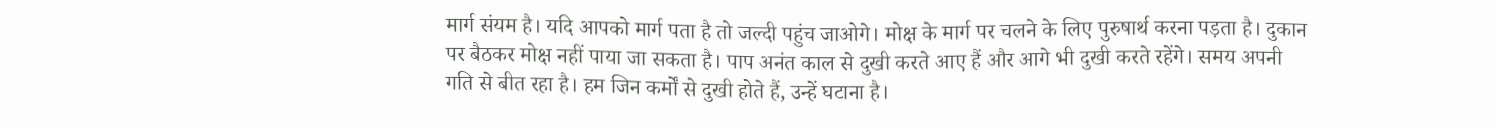मार्ग संयम है। यदि आपको मार्ग पता है तो जल्दी पहुंच जाओगे। मोक्ष के मार्ग पर चलने के लिए पुरुषार्थ करना पड़ता है। दुकान पर बैठकर मोक्ष नहीं पाया जा सकता है। पाप अनंत काल से दुखी करते आए हैं और आगे भी दुखी करते रहेंगे। समय अपनी गति से बीत रहा है। हम जिन कर्मों से दुखी होते हैं, उन्हें घटाना है।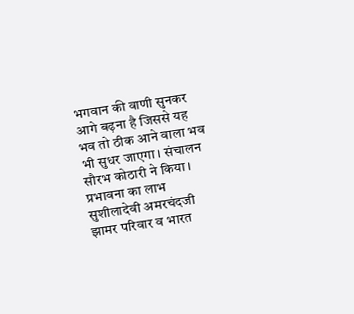भगवान की वाणी सुनकर आगे बढ़ना है जिससे यह भव तो ठीक आने वाला भव भी सुधर जाएगा। संचालन सौरभ कोठारी ने किया। प्रभावना का लाभ सुशीलादेवी अमरचंदजी झामर परिवार व भारत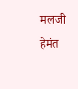मलजी हेमंत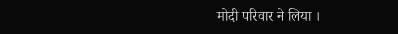मोदी परिवार ने लिया ।